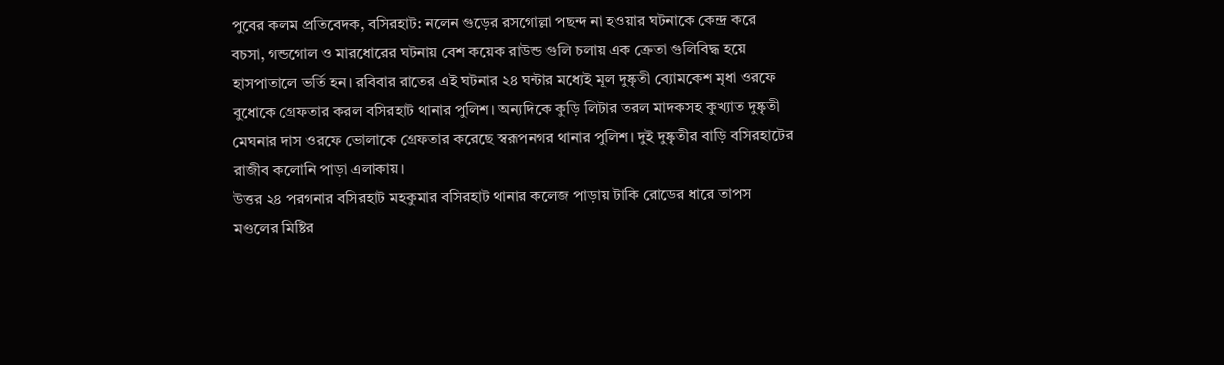পুবের কলম প্রতিবেদক, বসিরহাট: নলেন গুড়ের রসগোল্লা পছন্দ না হওয়ার ঘটনাকে কেন্দ্র করে বচসা, গন্ডগোল ও মারধোরের ঘটনায় বেশ কয়েক রাউন্ড গুলি চলায় এক ক্রেতা গুলিবিদ্ধ হয়ে হাসপাতালে ভর্তি হন। রবিবার রাতের এই ঘটনার ২৪ ঘন্টার মধ্যেই মূল দুষ্কৃতী ব্যোমকেশ মৃধা ওরফে বুধোকে গ্রেফতার করল বসিরহাট থানার পুলিশ। অন্যদিকে কুড়ি লিটার তরল মাদকসহ কুখ্যাত দুষ্কৃতী মেঘনার দাস ওরফে ভোলাকে গ্রেফতার করেছে স্বরূপনগর থানার পুলিশ। দুই দুষ্কৃতীর বাড়ি বসিরহাটের রাজীব কলোনি পাড়া এলাকায়।
উত্তর ২৪ পরগনার বসিরহাট মহকুমার বসিরহাট থানার কলেজ পাড়ায় টাকি রোডের ধারে তাপস মণ্ডলের মিষ্টির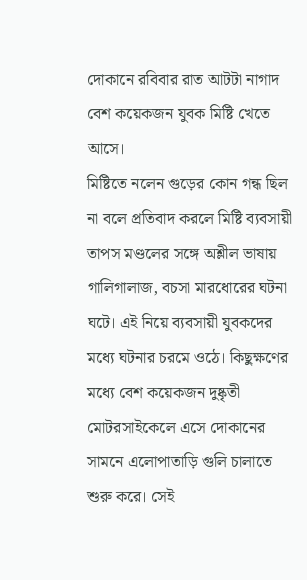দোকানে রবিবার রাত আটটা নাগাদ বেশ কয়েকজন যুবক মিষ্টি খেতে আসে।
মিষ্টিতে নলেন গুড়ের কোন গন্ধ ছিল না বলে প্রতিবাদ করলে মিষ্টি ব্যবসায়ী তাপস মণ্ডলের সঙ্গে অশ্লীল ভাষায় গালিগালাজ, বচসা মারধোরের ঘটনা ঘটে। এই নিয়ে ব্যবসায়ী যুবকদের মধ্যে ঘটনার চরমে ওঠে। কিছুক্ষণের মধ্যে বেশ কয়েকজন দুষ্কৃতী মোটরসাইকেলে এসে দোকানের সামনে এলোপাতাড়ি গুলি চালাতে শুরু করে। সেই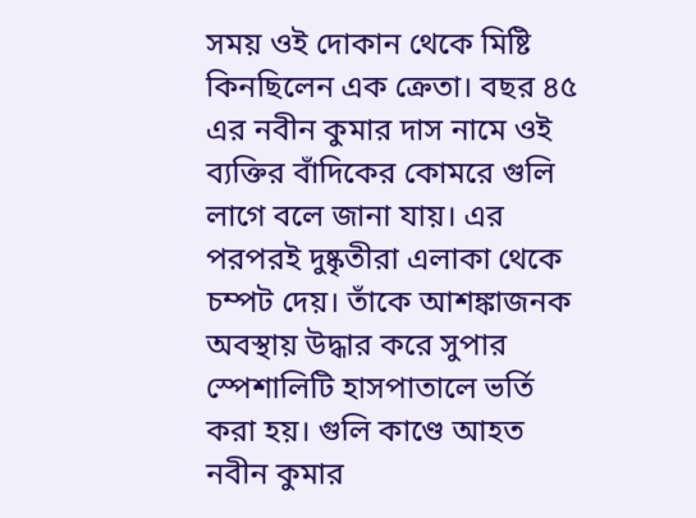সময় ওই দোকান থেকে মিষ্টি কিনছিলেন এক ক্রেতা। বছর ৪৫ এর নবীন কুমার দাস নামে ওই ব্যক্তির বাঁদিকের কোমরে গুলি লাগে বলে জানা যায়। এর পরপরই দুষ্কৃতীরা এলাকা থেকে চম্পট দেয়। তাঁকে আশঙ্কাজনক অবস্থায় উদ্ধার করে সুপার স্পেশালিটি হাসপাতালে ভর্তি করা হয়। গুলি কাণ্ডে আহত নবীন কুমার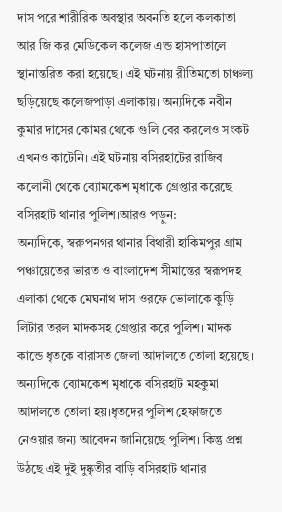দাস পরে শারীরিক অবস্থার অবনতি হলে কলকাতা আর জি কর মেডিকেল কলেজ এন্ড হাসপাতালে স্থানান্তরিত করা হয়েছে। এই ঘটনায় রীতিমতো চাঞ্চল্য ছড়িয়েছে কলেজপাড়া এলাকায়। অন্যদিকে নবীন কুমার দাসের কোমর থেকে গুলি বের করলেও সংকট এখনও কাটেনি। এই ঘটনায় বসিরহাটের রাজিব কলোনী থেকে ব্যোমকেশ মৃধাকে গ্রেপ্তার করেছে বসিরহাট থানার পুলিশ।আরও পড়ুন:
অন্যদিকে, স্বরুপনগর থানার বিথারী হাকিমপুর গ্রাম পঞ্চায়েতের ভারত ও বাংলাদেশ সীমান্তের স্বরূপদহ এলাকা থেকে মেঘনাথ দাস ওরফে ভোলাকে কুড়ি লিটার তরল মাদকসহ গ্রেপ্তার করে পুলিশ। মাদক কান্ডে ধৃতকে বারাসত জেলা আদালতে তোলা হয়েছে। অন্যদিকে ব্যোমকেশ মৃধাকে বসিরহাট মহকুমা আদালতে তোলা হয়।ধৃতদের পুলিশ হেফাজতে নেওয়ার জন্য আবেদন জানিয়েছে পুলিশ। কিন্তু প্রশ্ন উঠছে এই দুই দুষ্কৃতীর বাড়ি বসিরহাট থানার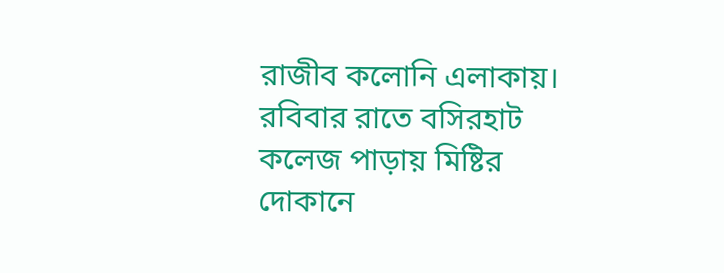রাজীব কলোনি এলাকায়। রবিবার রাতে বসিরহাট কলেজ পাড়ায় মিষ্টির দোকানে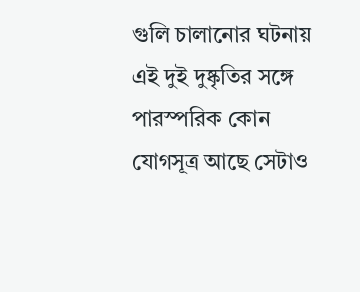গুলি চালানোর ঘটনায় এই দুই দুষ্কৃতির সঙ্গে পারস্পরিক কোন যোগসূত্র আছে সেটাও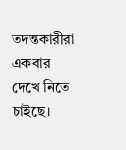তদন্তকারীরা একবার দেখে নিতে চাইছে।